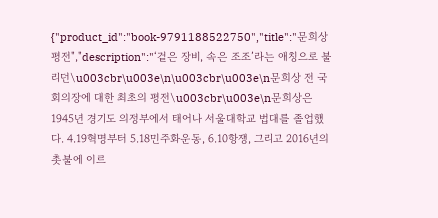{"product_id":"book-9791188522750","title":"문희상 평전","description":"‘겉은 장비, 속은 조조’라는 애칭으로 불리던\u003cbr\u003e\n\u003cbr\u003e\n문희상 전 국회의장에 대한 최초의 평전\u003cbr\u003e\n문희상은 1945년 경기도 의정부에서 태어나 서울대학교 법대를 졸업했다. 4.19혁명부터 5.18민주화운동, 6.10항쟁, 그리고 2016년의 촛불에 이르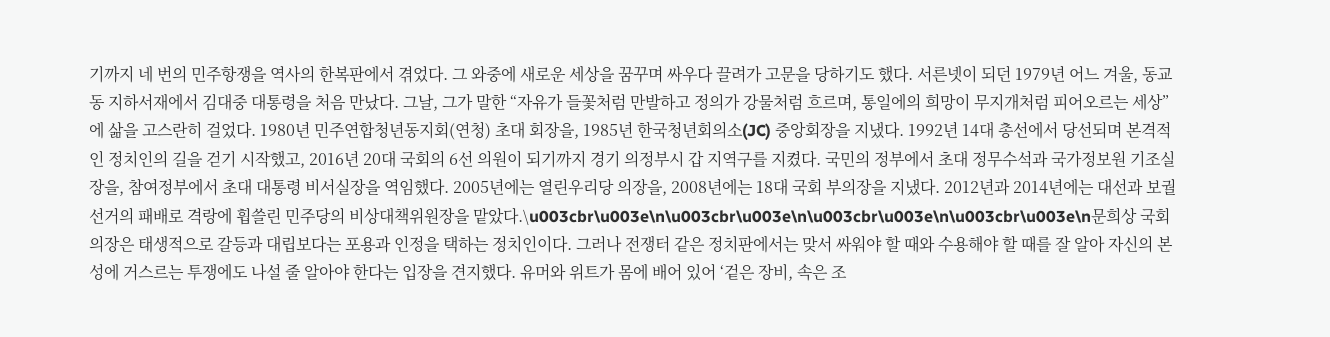기까지 네 번의 민주항쟁을 역사의 한복판에서 겪었다. 그 와중에 새로운 세상을 꿈꾸며 싸우다 끌려가 고문을 당하기도 했다. 서른넷이 되던 1979년 어느 겨울, 동교동 지하서재에서 김대중 대통령을 처음 만났다. 그날, 그가 말한 “자유가 들꽃처럼 만발하고 정의가 강물처럼 흐르며, 통일에의 희망이 무지개처럼 피어오르는 세상”에 삶을 고스란히 걸었다. 1980년 민주연합청년동지회(연청) 초대 회장을, 1985년 한국청년회의소(JC) 중앙회장을 지냈다. 1992년 14대 총선에서 당선되며 본격적인 정치인의 길을 걷기 시작했고, 2016년 20대 국회의 6선 의원이 되기까지 경기 의정부시 갑 지역구를 지켰다. 국민의 정부에서 초대 정무수석과 국가정보원 기조실장을, 참여정부에서 초대 대통령 비서실장을 역임했다. 2005년에는 열린우리당 의장을, 2008년에는 18대 국회 부의장을 지냈다. 2012년과 2014년에는 대선과 보궐선거의 패배로 격랑에 휩쓸린 민주당의 비상대책위원장을 맡았다.\u003cbr\u003e\n\u003cbr\u003e\n\u003cbr\u003e\n\u003cbr\u003e\n문희상 국회의장은 태생적으로 갈등과 대립보다는 포용과 인정을 택하는 정치인이다. 그러나 전쟁터 같은 정치판에서는 맞서 싸워야 할 때와 수용해야 할 때를 잘 알아 자신의 본성에 거스르는 투쟁에도 나설 줄 알아야 한다는 입장을 견지했다. 유머와 위트가 몸에 배어 있어 ‘겉은 장비, 속은 조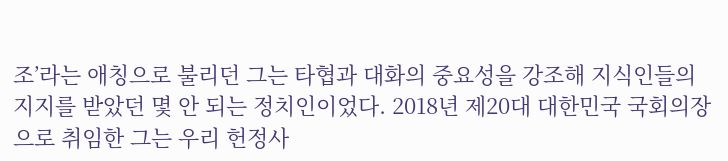조’라는 애칭으로 불리던 그는 타협과 대화의 중요성을 강조해 지식인들의 지지를 받았던 몇 안 되는 정치인이었다. 2018년 제20대 대한민국 국회의장으로 취임한 그는 우리 헌정사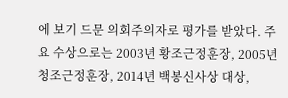에 보기 드문 의회주의자로 평가를 받았다. 주요 수상으로는 2003년 황조근정훈장, 2005년 청조근정훈장, 2014년 백봉신사상 대상,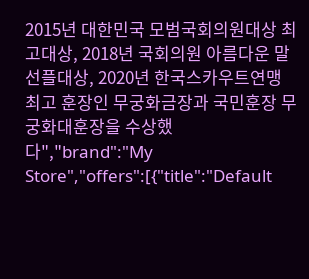2015년 대한민국 모범국회의원대상 최고대상, 2018년 국회의원 아름다운 말 선플대상, 2020년 한국스카우트연맹 최고 훈장인 무궁화금장과 국민훈장 무궁화대훈장을 수상했다","brand":"My Store","offers":[{"title":"Default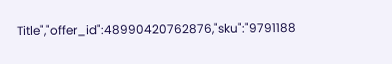Title","offer_id":48990420762876,"sku":"9791188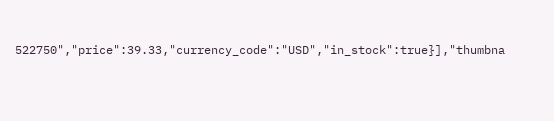522750","price":39.33,"currency_code":"USD","in_stock":true}],"thumbna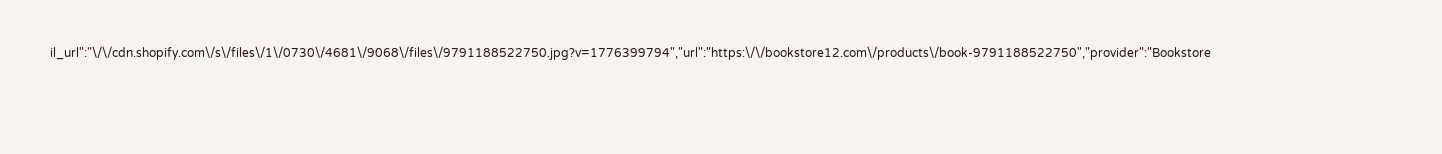il_url":"\/\/cdn.shopify.com\/s\/files\/1\/0730\/4681\/9068\/files\/9791188522750.jpg?v=1776399794","url":"https:\/\/bookstore12.com\/products\/book-9791188522750","provider":"Bookstore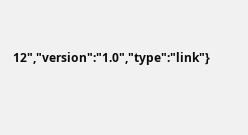12","version":"1.0","type":"link"}